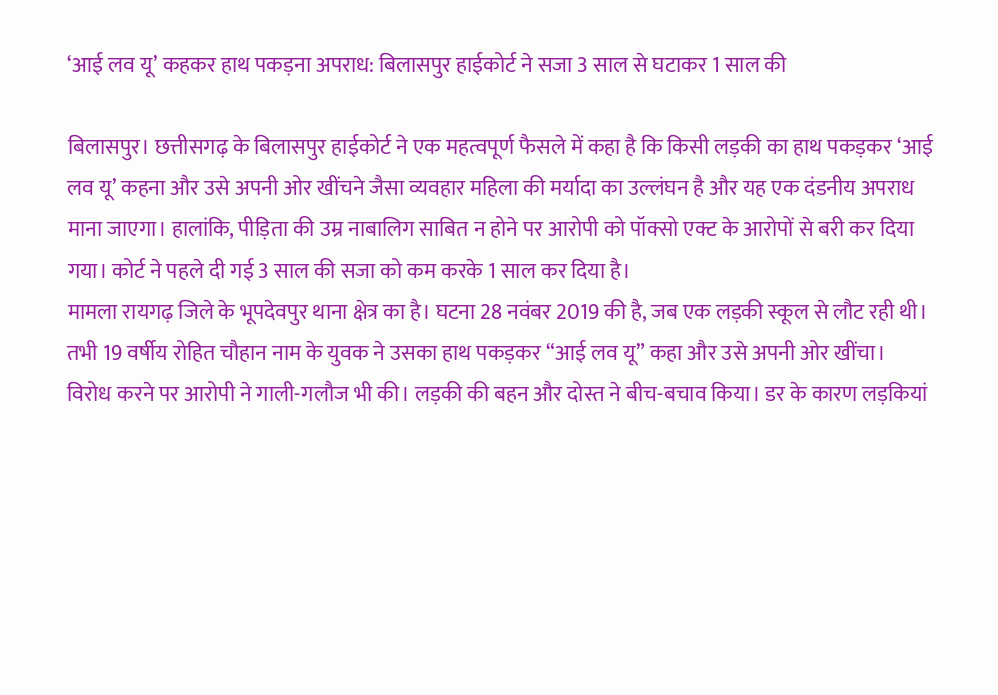‘आई लव यू’ कहकर हाथ पकड़ना अपराध: बिलासपुर हाईकोर्ट ने सजा 3 साल से घटाकर 1 साल की

बिलासपुर। छत्तीसगढ़ के बिलासपुर हाईकोर्ट ने एक महत्वपूर्ण फैसले में कहा है कि किसी लड़की का हाथ पकड़कर ‘आई लव यू’ कहना और उसे अपनी ओर खींचने जैसा व्यवहार महिला की मर्यादा का उल्लंघन है और यह एक दंडनीय अपराध माना जाएगा। हालांकि, पीड़िता की उम्र नाबालिग साबित न होने पर आरोपी को पॉक्सो एक्ट के आरोपों से बरी कर दिया गया। कोर्ट ने पहले दी गई 3 साल की सजा को कम करके 1 साल कर दिया है।
मामला रायगढ़ जिले के भूपदेवपुर थाना क्षेत्र का है। घटना 28 नवंबर 2019 की है, जब एक लड़की स्कूल से लौट रही थी। तभी 19 वर्षीय रोहित चौहान नाम के युवक ने उसका हाथ पकड़कर “आई लव यू” कहा और उसे अपनी ओर खींचा। विरोध करने पर आरोपी ने गाली-गलौज भी की। लड़की की बहन और दोस्त ने बीच-बचाव किया। डर के कारण लड़कियां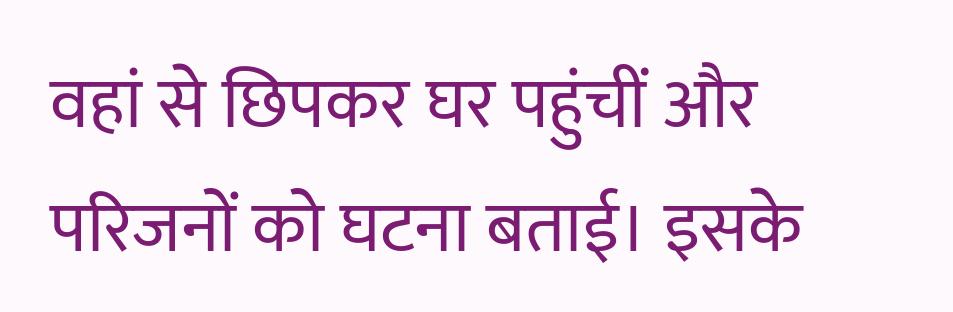वहां से छिपकर घर पहुंचीं और परिजनों को घटना बताई। इसके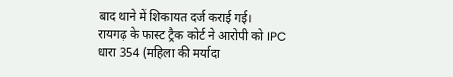बाद थाने में शिकायत दर्ज कराई गई।
रायगढ़ के फास्ट ट्रैक कोर्ट ने आरोपी को IPC धारा 354 (महिला की मर्यादा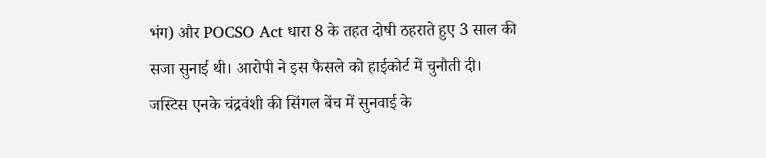भंग) और POCSO Act धारा 8 के तहत दोषी ठहराते हुए 3 साल की सजा सुनाई थी। आरोपी ने इस फैसले को हाईकोर्ट में चुनौती दी।
जस्टिस एनके चंद्रवंशी की सिंगल बेंच में सुनवाई के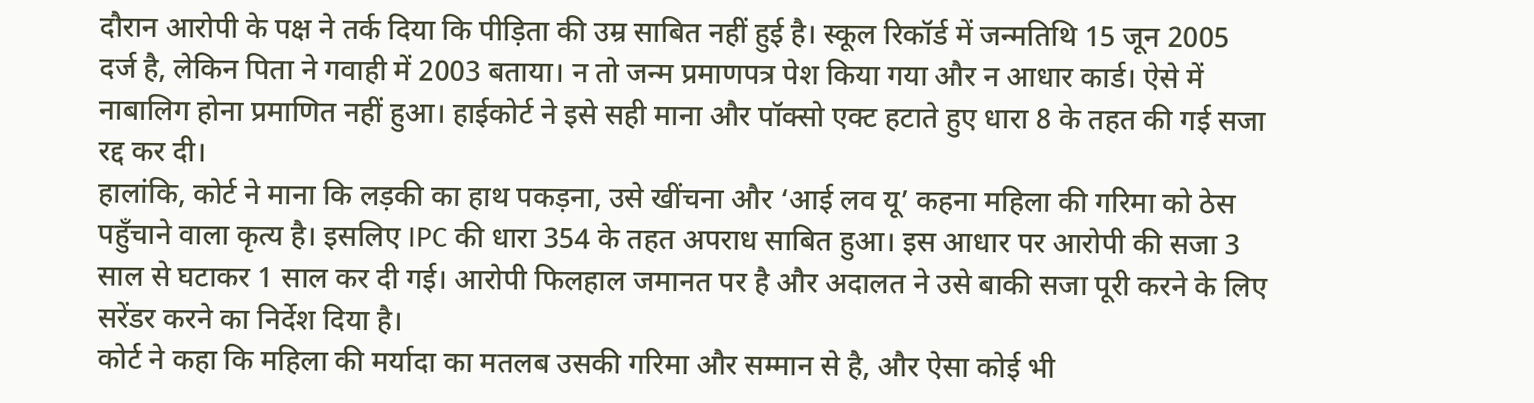दौरान आरोपी के पक्ष ने तर्क दिया कि पीड़िता की उम्र साबित नहीं हुई है। स्कूल रिकॉर्ड में जन्मतिथि 15 जून 2005 दर्ज है, लेकिन पिता ने गवाही में 2003 बताया। न तो जन्म प्रमाणपत्र पेश किया गया और न आधार कार्ड। ऐसे में नाबालिग होना प्रमाणित नहीं हुआ। हाईकोर्ट ने इसे सही माना और पॉक्सो एक्ट हटाते हुए धारा 8 के तहत की गई सजा रद्द कर दी।
हालांकि, कोर्ट ने माना कि लड़की का हाथ पकड़ना, उसे खींचना और ‘आई लव यू’ कहना महिला की गरिमा को ठेस पहुँचाने वाला कृत्य है। इसलिए IPC की धारा 354 के तहत अपराध साबित हुआ। इस आधार पर आरोपी की सजा 3 साल से घटाकर 1 साल कर दी गई। आरोपी फिलहाल जमानत पर है और अदालत ने उसे बाकी सजा पूरी करने के लिए सरेंडर करने का निर्देश दिया है।
कोर्ट ने कहा कि महिला की मर्यादा का मतलब उसकी गरिमा और सम्मान से है, और ऐसा कोई भी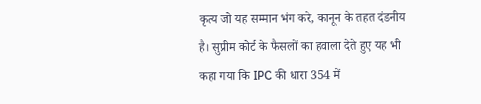कृत्य जो यह सम्मान भंग करे, कानून के तहत दंडनीय है। सुप्रीम कोर्ट के फैसलों का हवाला देते हुए यह भी कहा गया कि IPC की धारा 354 में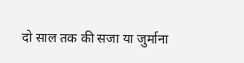दो साल तक की सजा या जुर्माना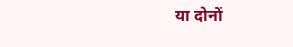या दोनों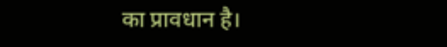का प्रावधान है।